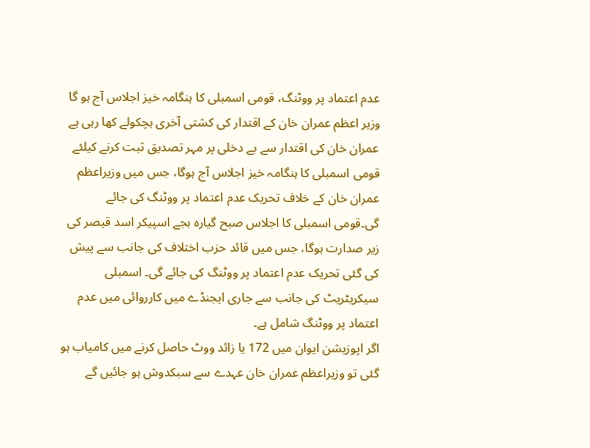عدم اعتماد پر ووٹنگ، قومی اسمبلی کا ہنگامہ خیز اجلاس آج ہو گا
وزیر اعظم عمران خان کے اقتدار کی کشتی آخری ہچکولے کھا رہی ہے عمران خان کی اقتدار سے بے دخلی پر مہر تصدیق ثبت کرنے کیلئے قومی اسمبلی کا ہنگامہ خیز اجلاس آج ہوگا، جس میں وزیراعظم عمران خان کے خلاف تحریک عدم اعتماد پر ووٹنگ کی جائے گی۔قومی اسمبلی کا اجلاس صبح گیارہ بجے اسپیکر اسد قیصر کی زیر صدارت ہوگا، جس میں قائد حزب اختلاف کی جانب سے پیش کی گئی تحریک عدم اعتماد پر ووٹنگ کی جائے گی۔ اسمبلی سیکریٹریٹ کی جانب سے جاری ایجنڈے میں کارروائی میں عدم اعتماد پر ووٹنگ شامل ہے۔
اگر اپوزیشن ایوان میں 172 یا زائد ووٹ حاصل کرنے میں کامیاب ہو گئی تو وزیراعظم عمران خان عہدے سے سبکدوش ہو جائیں گے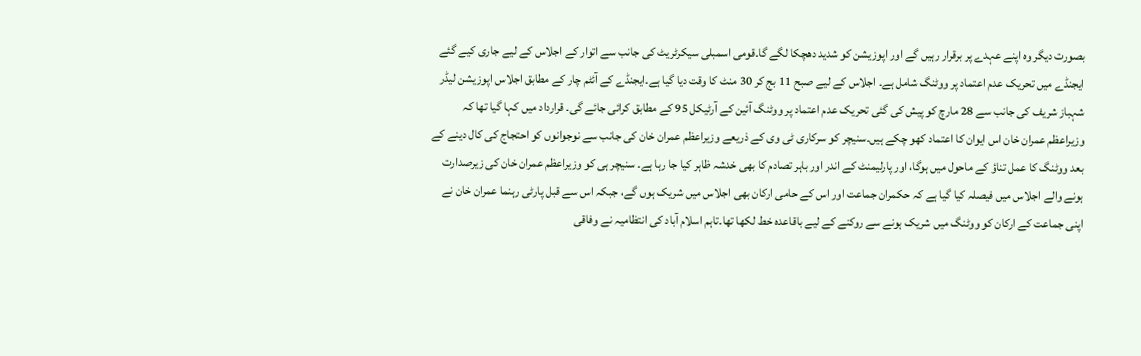بصورت دیگر وہ اپنے عہدے پر برقرار رہیں گے اور اپوزیشن کو شدید دھچکا لگے گا۔قومی اسمبلی سیکرٹریٹ کی جانب سے اتوار کے اجلاس کے لیے جاری کیے گئے ایجنڈے میں تحریک عدم اعتماد پر ووٹنگ شامل ہے۔ اجلاس کے لیے صبح 11 بج کر 30 منٹ کا وقت دیا گیا ہے۔ایجنڈے کے آئٹم چار کے مطابق اجلاس اپوزیشن لیڈر شہباز شریف کی جانب سے 28 مارچ کو پیش کی گئی تحریک عدم اعتماد پر ووٹنگ آئین کے آرٹیکل 95 کے مطابق کرائی جائے گی۔ قرارداد میں کہا گیا تھا کہ وزیراعظم عمران خان اس ایوان کا اعتماد کھو چکے ہیں۔سنیچر کو سرکاری ٹی وی کے ذریعے وزیراعظم عمران خان کی جانب سے نوجوانوں کو احتجاج کی کال دینے کے بعد ووٹنگ کا عمل تناؤ کے ماحول میں ہوگا، اور پارلیمنٹ کے اندر اور باہر تصادم کا بھی خدشہ ظاہر کیا جا رہا ہے۔ سنیچر ہی کو وزیراعظم عمران خان کی زیرصدارت ہونے والے اجلاس میں فیصلہ کیا گیا ہے کہ حکمران جماعت اور اس کے حامی ارکان بھی اجلاس میں شریک ہوں گے، جبکہ اس سے قبل پارٹی رہنما عمران خان نے اپنی جماعت کے ارکان کو ووٹنگ میں شریک ہونے سے روکنے کے لیے باقاعدہ خط لکھا تھا۔تاہم اسلام آباد کی انتظامیہ نے وفاقی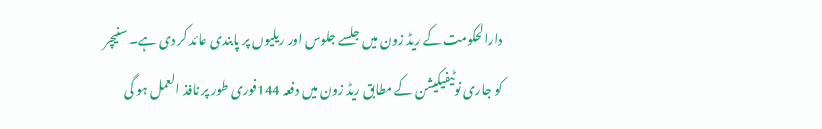دارالحکومت کے ریڈ زون میں جلسے جلوس اور ریلیوں پر پابندی عائد کر دی ہے۔ سنیچر کو جاری نوٹیفیکیشن کے مطابق ریڈ زون میں دفعہ 144فوری طور پر نافذ العمل ہو گی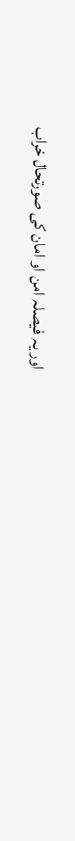اور یہ فیصلہ امن او امان کی صورتحال خراب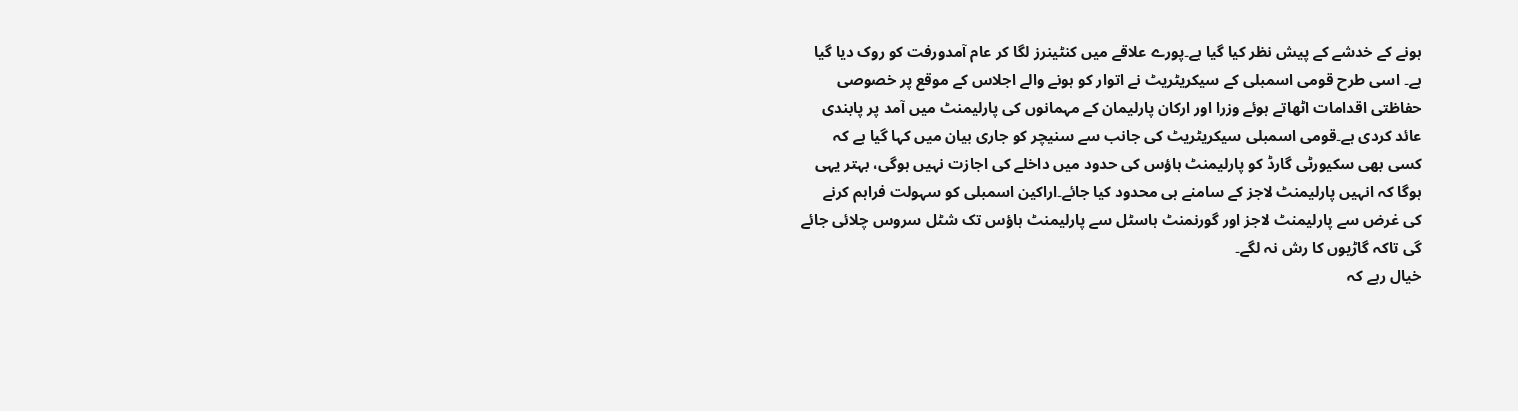ہونے کے خدشے کے پیش نظر کیا گیا ہے۔پورے علاقے میں کنٹینرز لگا کر عام آمدورفت کو روک دیا گیا ہے۔ اسی طرح قومی اسمبلی کے سیکریٹریٹ نے اتوار کو ہونے والے اجلاس کے موقع پر خصوصی حفاظتی اقدامات اٹھاتے ہوئے وزرا اور ارکان پارلیمان کے مہمانوں کی پارلیمنٹ میں آمد پر پابندی عائد کردی ہے۔قومی اسمبلی سیکریٹریٹ کی جانب سے سنیچر کو جاری بیان میں کہا گیا ہے کہ کسی بھی سکیورٹی گارڈ کو پارلیمنٹ ہاؤس کی حدود میں داخلے کی اجازت نہیں ہوگی، بہتر یہی ہوگا کہ انہیں پارلیمنٹ لاجز کے سامنے ہی محدود کیا جائے۔اراکین اسمبلی کو سہولت فراہم کرنے کی غرض سے پارلیمنٹ لاجز اور گورنمنٹ ہاسٹل سے پارلیمنٹ ہاؤس تک شٹل سروس چلائی جائے گی تاکہ گاڑیوں کا رش نہ لگے۔
خیال رہے کہ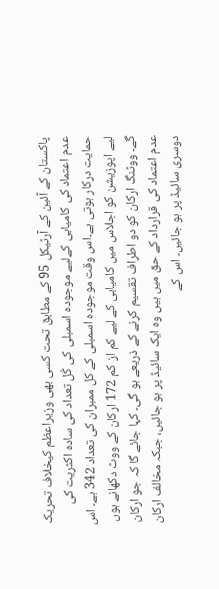پاکستان کے آئین کے آرٹیکل 95 کے مطابق تحت کسی بھی وزیراعظم کیخلاف تحریک عدم اعتماد کی کامیابی کےلیے موجودہ اسمبلی کی کُل تعداد کی سادہ اکثریت کی حمایت درکار ہوتی ہے۔اس وقت موجودہ اسمبلی کے کل ممبران کی تعداد 342 ہے۔ اس لیے اپوزیشن کو اجلاس میں کامیابی کے لیے کم از کم 172 ارکان کے ووٹ دکھانے ہوں گے۔ ووٹنگ ارکان کو دو اطراف تقسیم کرنے کے ذریعے ہو گی۔ کہا جائے گا کہ جو ارکان عدم اعتماد کی قرارداد کے حق میں ہیں وہ ایک سائیڈ پر ہو جائیں، جبکہ مخالف ارکان دوسری سائیڈ پر ہو جائیں۔ اس کے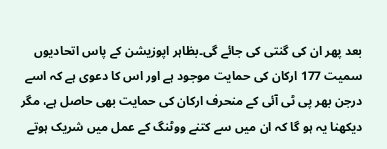بعد پھر ان کی گنتی کی جائے گی۔بظاہر اپوزیشن کے پاس اتحادیوں سمیت 177 ارکان کی حمایت موجود ہے اور اس کا دعوی ہے کہ اسے درجن بھر پی ٹی آئی کے منحرف ارکان کی حمایت بھی حاصل ہے، مگر دیکھنا یہ ہو گا کہ ان میں سے کتنے ووٹنگ کے عمل میں شریک ہوتے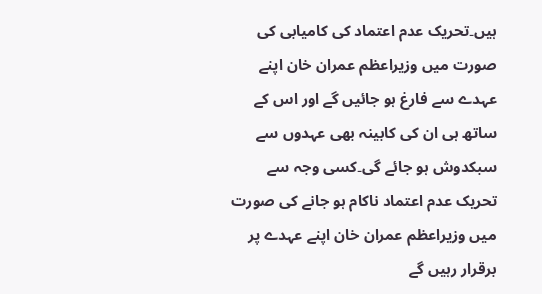ہیں۔تحریک عدم اعتماد کی کامیابی کی صورت میں وزیراعظم عمران خان اپنے عہدے سے فارغ ہو جائیں گے اور اس کے ساتھ ہی ان کی کابینہ بھی عہدوں سے سبکدوش ہو جائے گی۔کسی وجہ سے تحریک عدم اعتماد ناکام ہو جانے کی صورت میں وزیراعظم عمران خان اپنے عہدے پر برقرار رہیں گے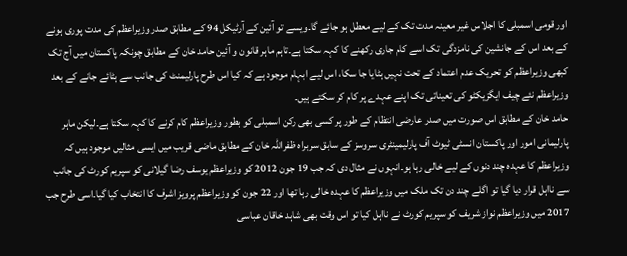اور قومی اسمبلی کا اجلاس غیر معینہ مدت تک کے لیے معطل ہو جائے گا۔ویسے تو آئین کے آرٹیکل 94 کے مطابق صدر وزیراعظم کی مدت پوری ہونے کے بعد اس کے جانشین کی نامزدگی تک اسے کام جاری رکھنے کا کہہ سکتا ہے۔تاہم ماہر قانون و آئین حامد خان کے مطابق چونکہ پاکستان میں آج تک کبھی وزیراعظم کو تحریک عدم اعتماد کے تحت نہیں ہٹایا جا سکا، اس لیے ابہام موجود ہے کہ کیا اس طرح پارلیمنٹ کی جانب سے ہٹائے جانے کے بعد وزیراعظم نئے چیف ایگزیکٹو کی تعیناتی تک اپنے عہدے پر کام کر سکتے ہیں۔
حامد خان کے مطابق اس صورت میں صدر عارضی انتظام کے طور پر کسی بھی رکن اسمبلی کو بطور وزیراعظم کام کرنے کا کہہ سکتا ہے۔لیکن ماہر پارلیمانی امور اور پاکستان انسٹی ٹیوٹ آف پارلیمینٹری سروسز کے سابق سربراہ ظفراللہ خان کے مطابق ماضی قریب میں ایسی مثالیں موجود ہیں کہ وزیراعظم کا عہدہ چند دنوں کے لیے خالی رہا ہو۔انہوں نے مثال دی کہ جب 19 جون 2012 کو وزیراعظم یوسف رضا گیلانی کو سپریم کورٹ کی جانب سے نااہل قرار دیا گیا تو اگلے چند دن تک ملک میں وزیراعظم کا عہدہ خالی رہا تھا اور 22 جون کو وزیراعظم پرویز اشرف کا انتخاب کیا گیا۔اسی طرح جب 2017 میں وزیراعظم نواز شریف کو سپریم کورٹ نے نااہل کیا تو اس وقت بھی شاہد خاقان عباسی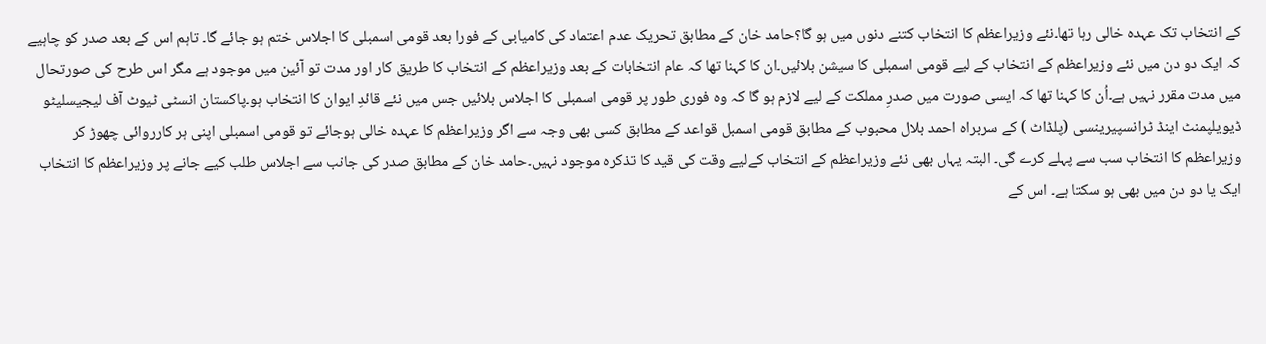کے انتخاب تک عہدہ خالی رہا تھا۔نئے وزیراعظم کا انتخاب کتنے دنوں میں ہو گا؟حامد خان کے مطابق تحریک عدم اعتماد کی کامیابی کے فورا بعد قومی اسمبلی کا اجلاس ختم ہو جائے گا۔ تاہم اس کے بعد صدر کو چاہیے کہ ایک دو دن میں نئے وزیراعظم کے انتخاب کے لیے قومی اسمبلی کا سیشن بلائیں۔ان کا کہنا تھا کہ عام انتخابات کے بعد وزیراعظم کے انتخاب کا طریق کار اور مدت تو آئین میں موجود ہے مگر اس طرح کی صورتحال میں مدت مقرر نہیں ہے۔اُن کا کہنا تھا کہ ایسی صورت میں صدرِ مملکت کے لیے لازم ہو گا کہ وہ فوری طور پر قومی اسمبلی کا اجلاس بلائیں جس میں نئے قائدِ ایوان کا انتخاب ہو۔پاکستان انسٹی ٹیوٹ آف لیجیسلیٹو ڈیویلپمنٹ اینڈ ٹرانسپیرینسی (پلڈاٹ ) کے سربراہ احمد بلال محبوب کے مطابق قومی اسمبل قواعد کے مطابق کسی بھی وجہ سے اگر وزیراعظم کا عہدہ خالی ہوجائے تو قومی اسمبلی اپنی ہر کارروائی چھوڑ کر وزیراعظم کا انتخاب سب سے پہلے کرے گی۔ البتہ یہاں بھی نئے وزیراعظم کے انتخاب کےلیے وقت کی قید کا تذکرہ موجود نہیں۔حامد خان کے مطابق صدر کی جانب سے اجلاس طلب کیے جانے پر وزیراعظم کا انتخاب ایک یا دو دن میں بھی ہو سکتا ہے۔ اس کے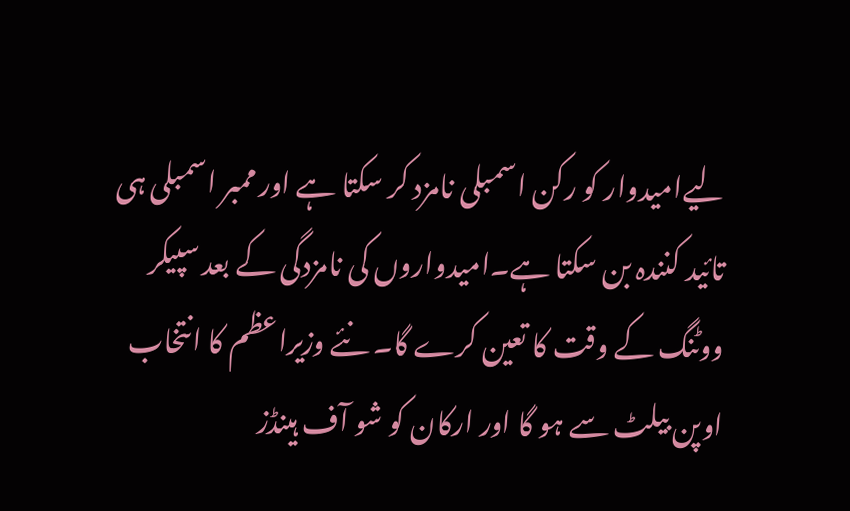لیےامیدوار کو رکن اسمبلی نامزد کر سکتا ہے اور ممبر اسمبلی ہی تائید کنندہ بن سکتا ہے۔امیدواروں کی نامزدگی کے بعد سپیکر ووٹنگ کے وقت کا تعین کرے گا۔ نئے وزیراعظم کا انتخاب اوپن بیلٹ سے ہو گا اور ارکان کو شو آف ہینڈز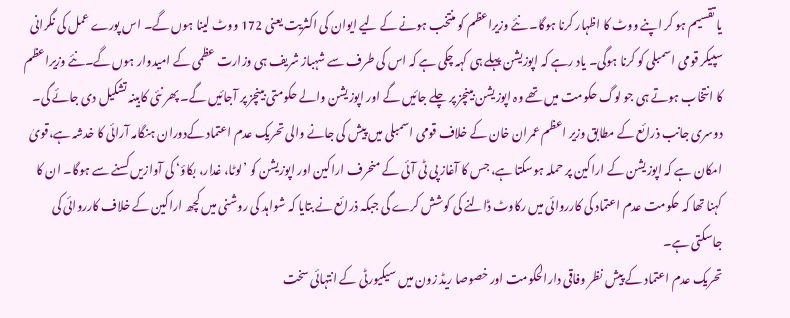یا تقسیم ہو کر اپنے ووٹ کا اظہار کرنا ہوگا۔ نئے وزیراعظم کو منتخب ہونے کے لیے ایوان کی اکثریت یعنی 172 ووٹ لینا ہوں گے۔ اس پورے عمل کی نگرانی سپیکر قومی اسمبلی کو کرنا ہوگی۔ یاد رہے کہ اپوزیشن پہلے ہی کہہ چکی ہے کہ اس کی طرف سے شہباز شریف ہی وزارت عظمی کے امیدوار ہوں گے۔نئے وزیراعظم کا انتخاب ہوتے ہی جو لوگ حکومت میں تھے وہ اپوزیشن بینچز پر چلے جائیں گے اور اپوزیشن والے حکومتی بینچز پر آجائیں گے۔ پھر نئی کابینہ تشکیل دی جائے گی۔
دوسری جانب ذرائع کے مطابق وزیر اعظم عمران خان کے خلاف قومی اسمبلی میں پیش کی جانے والی تحریک عدم اعتماد کےدوران ہنگامہ آرائی کا خدشہ ہے،قویٰ امکان ہے کہ اپوزیشن کے اراکین پر حملہ ہوسکتا ہے، جس کا آغاز پی ٹی آئی کے منحرف اراکین اور اپوزیشن کو ’لوٹا، غدار، بکاؤ‘ کی آوازیں کسنے سے ہوگا۔ ان کا کہنا تھا کہ حکومت عدم اعتماد کی کارروائی میں رکاوٹ ڈالنے کی کوشش کرے گی جبکہ ذرائع نے بتایا کہ شواہد کی روشنی میں کچھ اراکین کے خلاف کارروائی کی جاسکتی ہے۔
تحریک عدم اعتماد کے پیش نظر وفاقی دارالحکومت اور خصوصا ریڈ زون میں سیکیورٹی کے انتہائی سخت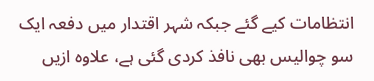انتظامات کیے گئے جبکہ شہر اقتدار میں دفعہ ایک سو چوالیس بھی نافذ کردی گئی ہے، علاوہ ازیں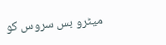میٹرو بس سروس کو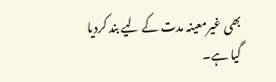بھی غیرمعینہ مدت کے لیے بند کردیا گیا ہے۔